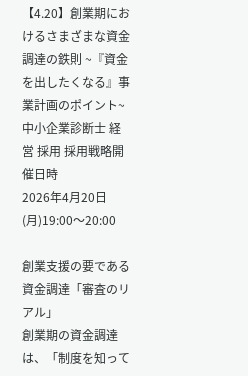【4.20】創業期におけるさまざまな資金調達の鉄則 ~『資金を出したくなる』事業計画のポイント~
中小企業診断士 経営 採用 採用戦略開催日時
2026年4月20日(月)19:00〜20:00

創業支援の要である資金調達「審査のリアル」
創業期の資金調達は、「制度を知って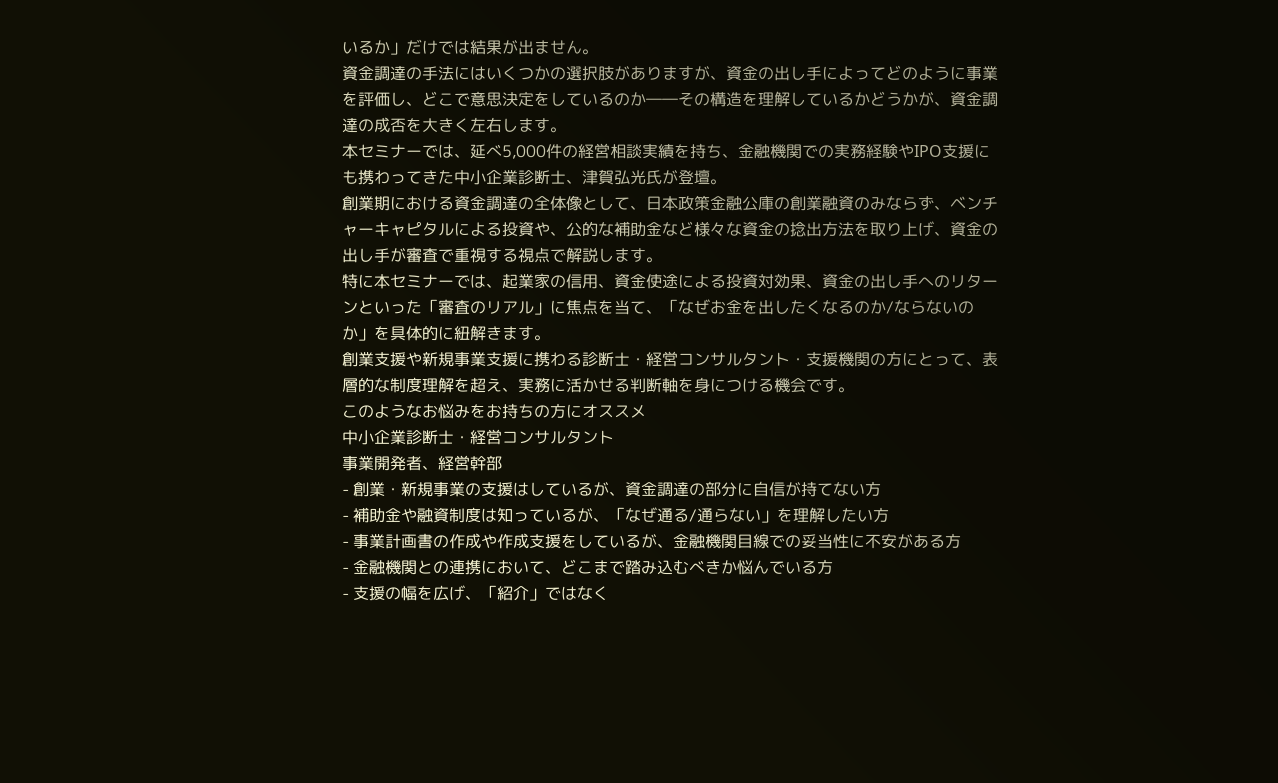いるか」だけでは結果が出ません。
資金調達の手法にはいくつかの選択肢がありますが、資金の出し手によってどのように事業を評価し、どこで意思決定をしているのか――その構造を理解しているかどうかが、資金調達の成否を大きく左右します。
本セミナーでは、延べ5,000件の経営相談実績を持ち、金融機関での実務経験やIPO支援にも携わってきた中小企業診断士、津賀弘光氏が登壇。
創業期における資金調達の全体像として、日本政策金融公庫の創業融資のみならず、ベンチャーキャピタルによる投資や、公的な補助金など様々な資金の捻出方法を取り上げ、資金の出し手が審査で重視する視点で解説します。
特に本セミナーでは、起業家の信用、資金使途による投資対効果、資金の出し手へのリターンといった「審査のリアル」に焦点を当て、「なぜお金を出したくなるのか/ならないのか」を具体的に紐解きます。
創業支援や新規事業支援に携わる診断士・経営コンサルタント・支援機関の方にとって、表層的な制度理解を超え、実務に活かせる判断軸を身につける機会です。
このようなお悩みをお持ちの方にオススメ
中小企業診断士・経営コンサルタント
事業開発者、経営幹部
- 創業・新規事業の支援はしているが、資金調達の部分に自信が持てない方
- 補助金や融資制度は知っているが、「なぜ通る/通らない」を理解したい方
- 事業計画書の作成や作成支援をしているが、金融機関目線での妥当性に不安がある方
- 金融機関との連携において、どこまで踏み込むべきか悩んでいる方
- 支援の幅を広げ、「紹介」ではなく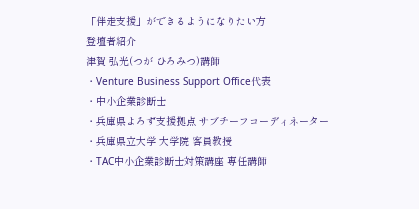「伴走支援」ができるようになりたい方
登壇者紹介
津賀 弘光(つが ひろみつ)講師
・Venture Business Support Office代表
・中小企業診断士
・兵庫県よろず支援拠点 サブチーフコーディネーター
・兵庫県立大学 大学院 客員教授
・TAC中小企業診断士対策講座 専任講師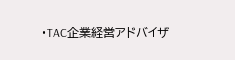・TAC企業経営アドバイザ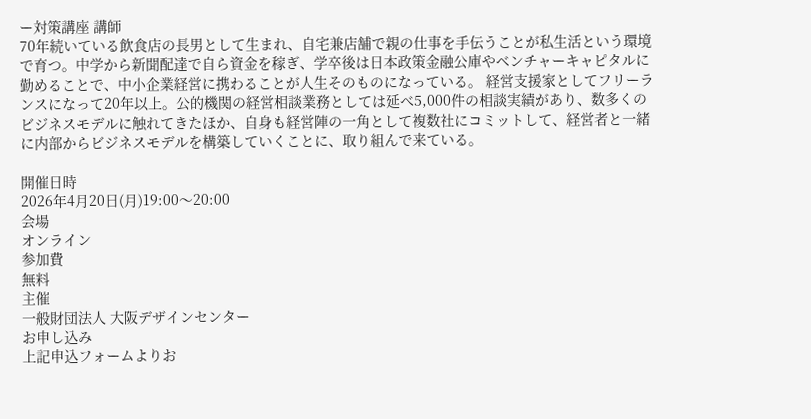ー対策講座 講師
70年続いている飲食店の長男として生まれ、自宅兼店舗で親の仕事を手伝うことが私生活という環境で育つ。中学から新聞配達で自ら資金を稼ぎ、学卒後は日本政策金融公庫やベンチャーキャピタルに勤めることで、中小企業経営に携わることが人生そのものになっている。 経営支援家としてフリーランスになって20年以上。公的機関の経営相談業務としては延べ5,000件の相談実績があり、数多くのビジネスモデルに触れてきたほか、自身も経営陣の一角として複数社にコミットして、経営者と一緒に内部からビジネスモデルを構築していくことに、取り組んで来ている。

開催日時
2026年4月20日(月)19:00〜20:00
会場
オンライン
参加費
無料
主催
一般財団法人 大阪デザインセンター
お申し込み
上記申込フォームよりお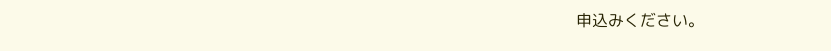申込みください。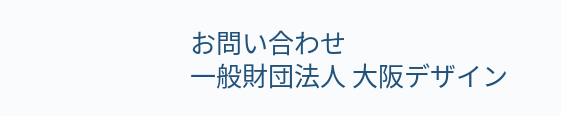お問い合わせ
一般財団法人 大阪デザイン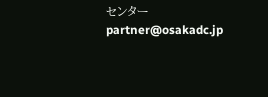センター partner@osakadc.jp